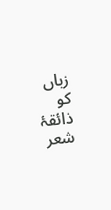زباں کو ذائقۂ شعر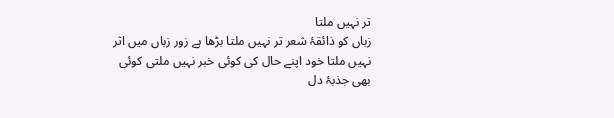تر نہیں ملتا
زباں کو ذائقۂ شعر تر نہیں ملتا بڑھا ہے زور زباں میں اثر نہیں ملتا خود اپنے حال کی کوئی خبر نہیں ملتی کوئی بھی جذبۂ دل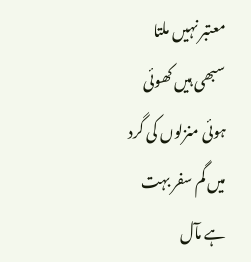معتبر نہیں ملتا سبھی ہیں کھوئی ہوئی منزلوں کی گرد میں گم سفر بہت ہے مآل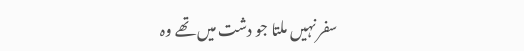سفر نہیں ملتا جو دشت میں تھے وہ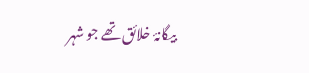بیگانۂ خلائق تھے جو شہر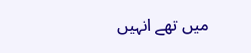میں تھے انہیں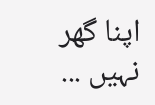اپنا گھر نہیں ...